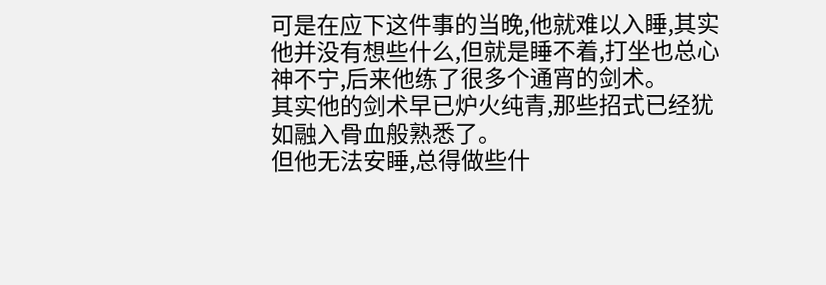可是在应下这件事的当晚,他就难以入睡,其实他并没有想些什么,但就是睡不着,打坐也总心神不宁,后来他练了很多个通宵的剑术。
其实他的剑术早已炉火纯青,那些招式已经犹如融入骨血般熟悉了。
但他无法安睡,总得做些什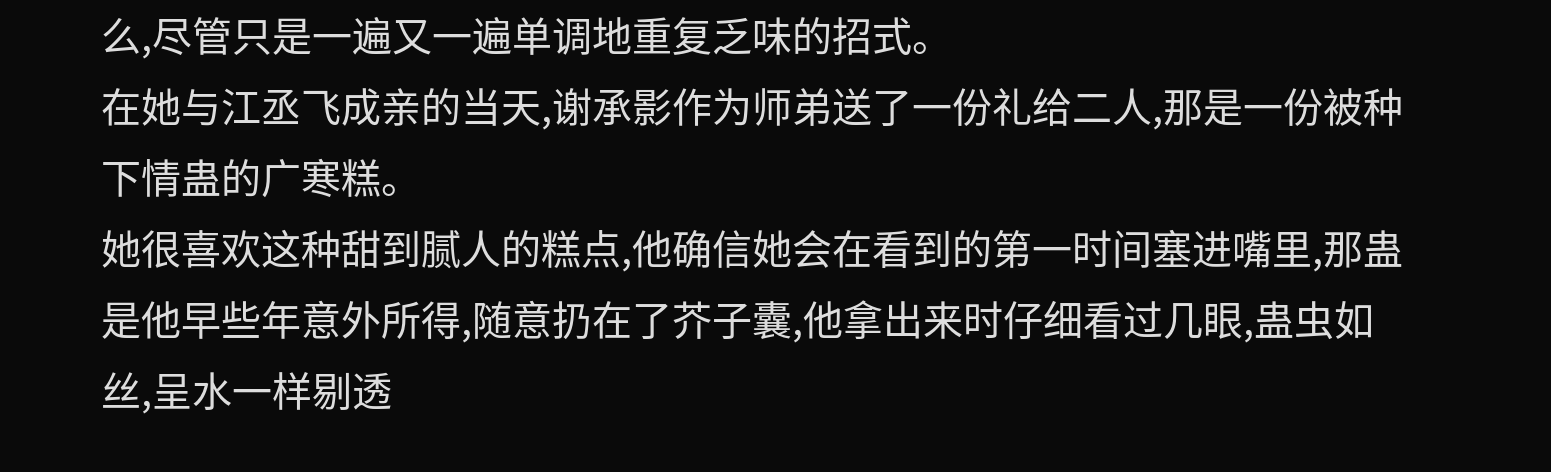么,尽管只是一遍又一遍单调地重复乏味的招式。
在她与江丞飞成亲的当天,谢承影作为师弟送了一份礼给二人,那是一份被种下情蛊的广寒糕。
她很喜欢这种甜到腻人的糕点,他确信她会在看到的第一时间塞进嘴里,那蛊是他早些年意外所得,随意扔在了芥子囊,他拿出来时仔细看过几眼,蛊虫如丝,呈水一样剔透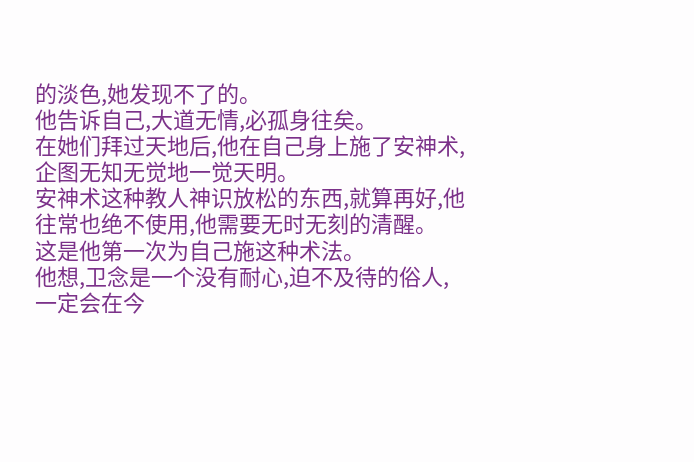的淡色,她发现不了的。
他告诉自己,大道无情,必孤身往矣。
在她们拜过天地后,他在自己身上施了安神术,企图无知无觉地一觉天明。
安神术这种教人神识放松的东西,就算再好,他往常也绝不使用,他需要无时无刻的清醒。
这是他第一次为自己施这种术法。
他想,卫念是一个没有耐心,迫不及待的俗人,一定会在今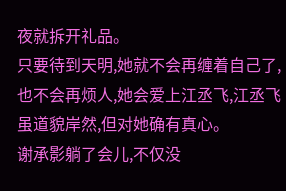夜就拆开礼品。
只要待到天明,她就不会再缠着自己了,也不会再烦人,她会爱上江丞飞,江丞飞虽道貌岸然,但对她确有真心。
谢承影躺了会儿,不仅没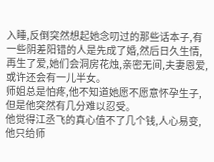入睡,反倒突然想起她念叨过的那些话本子,有一些阴差阳错的人是先成了婚,然后日久生情,再生了爱,她们会洞房花烛,亲密无间,夫妻恩爱,或许还会有一儿半女。
师姐总是怕疼,他不知道她愿不愿意怀孕生子,但是他突然有几分难以忍受。
他觉得江丞飞的真心值不了几个钱,人心易变,他只给师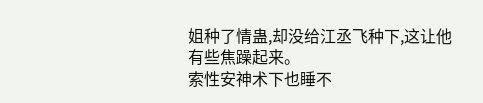姐种了情蛊,却没给江丞飞种下,这让他有些焦躁起来。
索性安神术下也睡不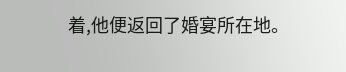着,他便返回了婚宴所在地。